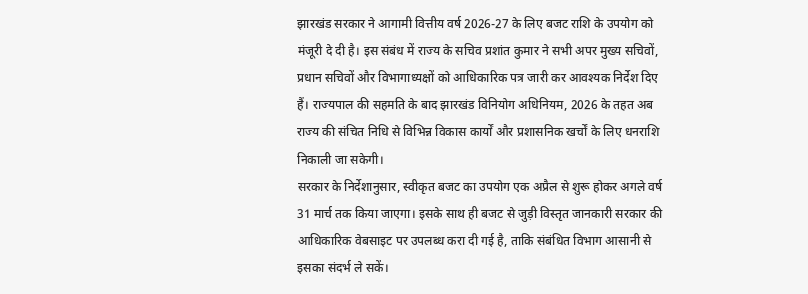झारखंड सरकार ने आगामी वित्तीय वर्ष 2026-27 के लिए बजट राशि के उपयोग को मंजूरी दे दी है। इस संबंध में राज्य के सचिव प्रशांत कुमार ने सभी अपर मुख्य सचिवों, प्रधान सचिवों और विभागाध्यक्षों को आधिकारिक पत्र जारी कर आवश्यक निर्देश दिए हैं। राज्यपाल की सहमति के बाद झारखंड विनियोग अधिनियम, 2026 के तहत अब राज्य की संचित निधि से विभिन्न विकास कार्यों और प्रशासनिक खर्चों के लिए धनराशि निकाली जा सकेगी।
सरकार के निर्देशानुसार, स्वीकृत बजट का उपयोग एक अप्रैल से शुरू होकर अगले वर्ष 31 मार्च तक किया जाएगा। इसके साथ ही बजट से जुड़ी विस्तृत जानकारी सरकार की आधिकारिक वेबसाइट पर उपलब्ध करा दी गई है, ताकि संबंधित विभाग आसानी से इसका संदर्भ ले सकें।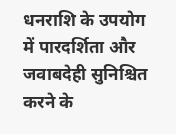धनराशि के उपयोग में पारदर्शिता और जवाबदेही सुनिश्चित करने के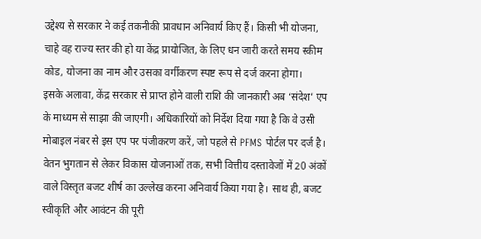उद्देश्य से सरकार ने कई तकनीकी प्रावधान अनिवार्य किए हैं। किसी भी योजना, चाहे वह राज्य स्तर की हो या केंद्र प्रायोजित, के लिए धन जारी करते समय स्कीम कोड, योजना का नाम और उसका वर्गीकरण स्पष्ट रूप से दर्ज करना होगा।
इसके अलावा, केंद्र सरकार से प्राप्त होने वाली राशि की जानकारी अब ‘संदेश’ एप के माध्यम से साझा की जाएगी। अधिकारियों को निर्देश दिया गया है कि वे उसी मोबाइल नंबर से इस एप पर पंजीकरण करें, जो पहले से PFMS पोर्टल पर दर्ज है।
वेतन भुगतान से लेकर विकास योजनाओं तक, सभी वित्तीय दस्तावेजों में 20 अंकों वाले विस्तृत बजट शीर्ष का उल्लेख करना अनिवार्य किया गया है। साथ ही, बजट स्वीकृति और आवंटन की पूरी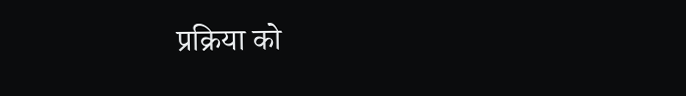प्रक्रिया को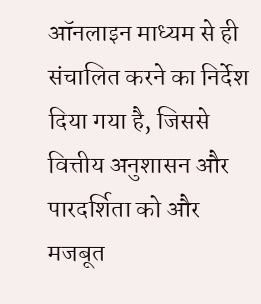ऑनलाइन माध्यम से ही संचालित करने का निर्देश दिया गया है, जिससे वित्तीय अनुशासन और पारदर्शिता को और मजबूत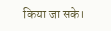किया जा सके।